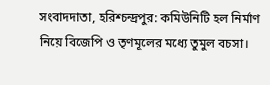সংবাদদাতা, হরিশ্চন্দ্রপুর: কমিউনিটি হল নির্মাণ নিয়ে বিজেপি ও তৃণমূলের মধ্যে তুমুল বচসা।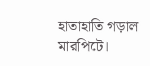হাতাহাতি গড়াল মারপিটে।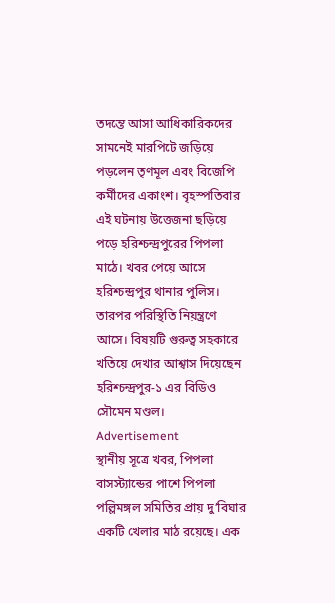তদন্তে আসা আধিকারিকদের সামনেই মারপিটে জড়িয়ে পড়লেন তৃণমূল এবং বিজেপি কর্মীদের একাংশ। বৃহস্পতিবার এই ঘটনায় উত্তেজনা ছড়িয়ে পড়ে হরিশ্চন্দ্রপুরের পিপলা মাঠে। খবর পেয়ে আসে হরিশ্চন্দ্রপুর থানার পুলিস। তারপর পরিস্থিতি নিয়ন্ত্রণে আসে। বিষয়টি গুরুত্ব সহকারে খতিয়ে দেখার আশ্বাস দিয়েছেন হরিশ্চন্দ্রপুর-১ এর বিডিও সৌমেন মণ্ডল।
Advertisement
স্থানীয় সূত্রে খবর, পিপলা বাসস্ট্যান্ডের পাশে পিপলা পল্লিমঙ্গল সমিতির প্রায় দু’বিঘার একটি খেলার মাঠ রয়েছে। এক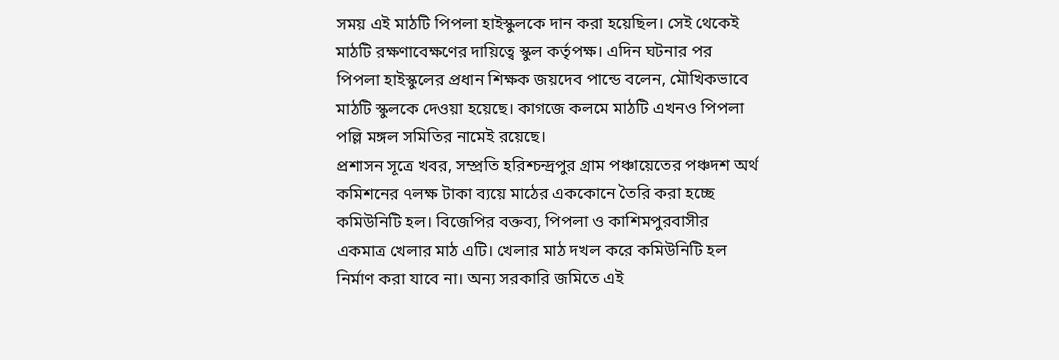সময় এই মাঠটি পিপলা হাইস্কুলকে দান করা হয়েছিল। সেই থেকেই মাঠটি রক্ষণাবেক্ষণের দায়িত্বে স্কুল কর্তৃপক্ষ। এদিন ঘটনার পর পিপলা হাইস্কুলের প্রধান শিক্ষক জয়দেব পান্ডে বলেন, মৌখিকভাবে মাঠটি স্কুলকে দেওয়া হয়েছে। কাগজে কলমে মাঠটি এখনও পিপলা পল্লি মঙ্গল সমিতির নামেই রয়েছে।
প্রশাসন সূত্রে খবর, সম্প্রতি হরিশ্চন্দ্রপুর গ্রাম পঞ্চায়েতের পঞ্চদশ অর্থ কমিশনের ৭লক্ষ টাকা ব্যয়ে মাঠের এককোনে তৈরি করা হচ্ছে কমিউনিটি হল। বিজেপির বক্তব্য, পিপলা ও কাশিমপুরবাসীর একমাত্র খেলার মাঠ এটি। খেলার মাঠ দখল করে কমিউনিটি হল নির্মাণ করা যাবে না। অন্য সরকারি জমিতে এই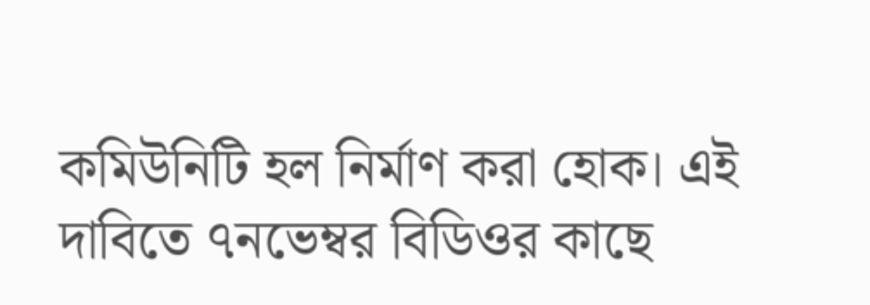কমিউনিটি হল নির্মাণ করা হোক। এই দাবিতে ৭নভেম্বর বিডিওর কাছে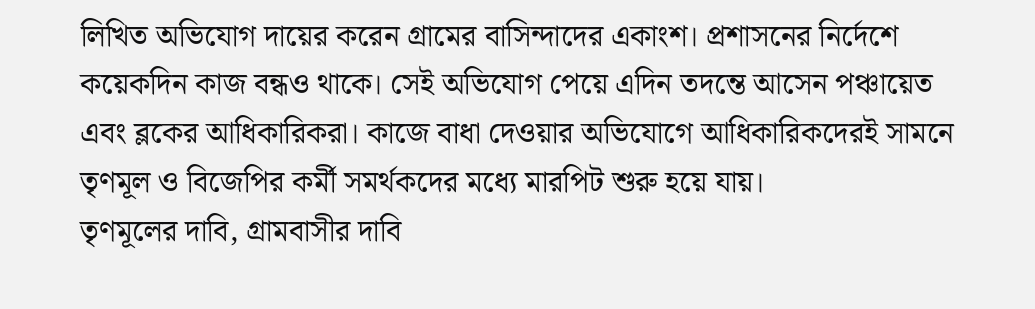লিখিত অভিযোগ দায়ের করেন গ্রামের বাসিন্দাদের একাংশ। প্রশাসনের নির্দেশে কয়েকদিন কাজ বন্ধও থাকে। সেই অভিযোগ পেয়ে এদিন তদন্তে আসেন পঞ্চায়েত এবং ব্লকের আধিকারিকরা। কাজে বাধা দেওয়ার অভিযোগে আধিকারিকদেরই সামনে তৃণমূল ও বিজেপির কর্মী সমর্থকদের মধ্যে মারপিট শুরু হয়ে যায়।
তৃণমূলের দাবি, গ্রামবাসীর দাবি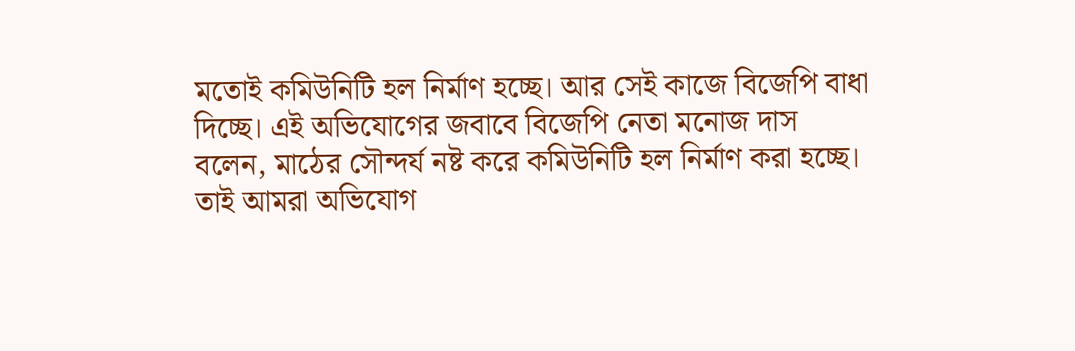মতোই কমিউনিটি হল নির্মাণ হচ্ছে। আর সেই কাজে বিজেপি বাধা দিচ্ছে। এই অভিযোগের জবাবে বিজেপি নেতা মনোজ দাস বলেন, মাঠের সৌন্দর্য নষ্ট করে কমিউনিটি হল নির্মাণ করা হচ্ছে। তাই আমরা অভিযোগ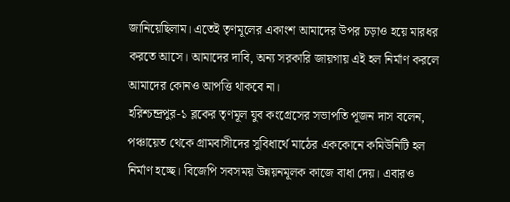জানিয়েছিলাম। এতেই তৃণমূলের একাংশ আমাদের উপর চড়াও হয়ে মারধর করতে আসে। আমাদের দাবি, অন্য সরকারি জায়গায় এই হল নির্মাণ করলে আমাদের কোনও আপত্তি থাকবে না।
হরিশ্চন্দ্রপুর-১ ব্লকের তৃণমূল যুব কংগ্রেসের সভাপতি পূজন দাস বলেন, পঞ্চায়েত থেকে গ্রামবাসীদের সুবিধার্থে মাঠের এককোনে কমিউনিটি হল নির্মাণ হচ্ছে। বিজেপি সবসময় উন্নয়নমূলক কাজে বাধা দেয়। এবারও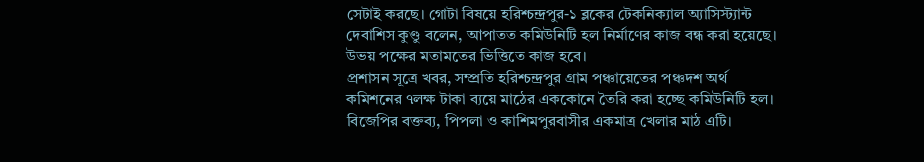সেটাই করছে। গোটা বিষয়ে হরিশ্চন্দ্রপুর-১ ব্লকের টেকনিক্যাল অ্যাসিস্ট্যান্ট দেবাশিস কুণ্ডু বলেন, আপাতত কমিউনিটি হল নির্মাণের কাজ বন্ধ করা হয়েছে। উভয় পক্ষের মতামতের ভিত্তিতে কাজ হবে।
প্রশাসন সূত্রে খবর, সম্প্রতি হরিশ্চন্দ্রপুর গ্রাম পঞ্চায়েতের পঞ্চদশ অর্থ কমিশনের ৭লক্ষ টাকা ব্যয়ে মাঠের এককোনে তৈরি করা হচ্ছে কমিউনিটি হল। বিজেপির বক্তব্য, পিপলা ও কাশিমপুরবাসীর একমাত্র খেলার মাঠ এটি।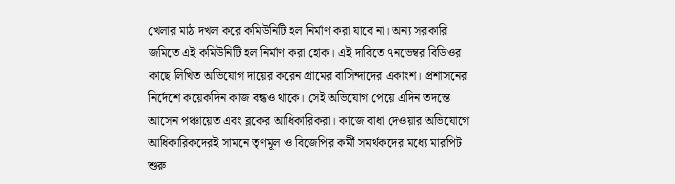খেলার মাঠ দখল করে কমিউনিটি হল নির্মাণ করা যাবে না। অন্য সরকারি জমিতে এই কমিউনিটি হল নির্মাণ করা হোক। এই দাবিতে ৭নভেম্বর বিডিওর কাছে লিখিত অভিযোগ দায়ের করেন গ্রামের বাসিন্দাদের একাংশ। প্রশাসনের নির্দেশে কয়েকদিন কাজ বন্ধও থাকে। সেই অভিযোগ পেয়ে এদিন তদন্তে আসেন পঞ্চায়েত এবং ব্লকের আধিকারিকরা। কাজে বাধা দেওয়ার অভিযোগে আধিকারিকদেরই সামনে তৃণমূল ও বিজেপির কর্মী সমর্থকদের মধ্যে মারপিট শুরু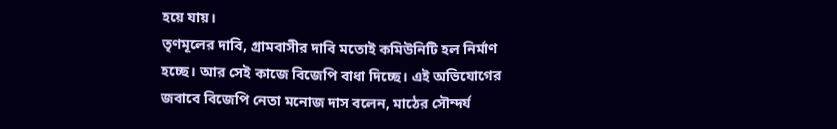হয়ে যায়।
তৃণমূলের দাবি, গ্রামবাসীর দাবি মতোই কমিউনিটি হল নির্মাণ হচ্ছে। আর সেই কাজে বিজেপি বাধা দিচ্ছে। এই অভিযোগের জবাবে বিজেপি নেতা মনোজ দাস বলেন, মাঠের সৌন্দর্য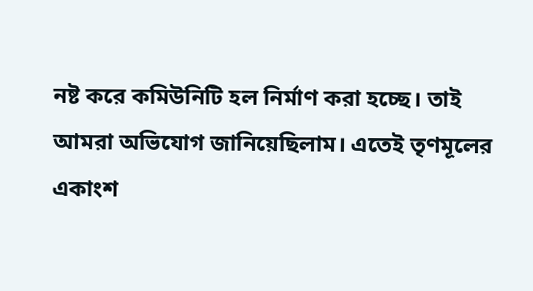নষ্ট করে কমিউনিটি হল নির্মাণ করা হচ্ছে। তাই আমরা অভিযোগ জানিয়েছিলাম। এতেই তৃণমূলের একাংশ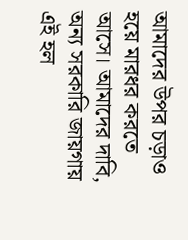আমাদের উপর চড়াও হয়ে মারধর করতে আসে। আমাদের দাবি, অন্য সরকারি জায়গায় এই হল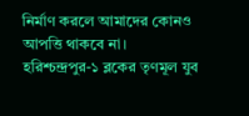নির্মাণ করলে আমাদের কোনও আপত্তি থাকবে না।
হরিশ্চন্দ্রপুর-১ ব্লকের তৃণমূল যুব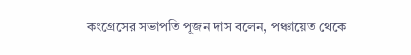কংগ্রেসের সভাপতি পূজন দাস বলেন, পঞ্চায়েত থেকে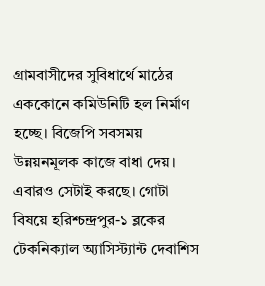গ্রামবাসীদের সুবিধার্থে মাঠের এককোনে কমিউনিটি হল নির্মাণ হচ্ছে। বিজেপি সবসময় উন্নয়নমূলক কাজে বাধা দেয়। এবারও সেটাই করছে। গোটা বিষয়ে হরিশ্চন্দ্রপুর-১ ব্লকের টেকনিক্যাল অ্যাসিস্ট্যান্ট দেবাশিস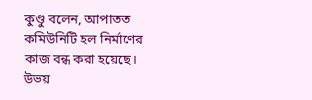কুণ্ডু বলেন, আপাতত কমিউনিটি হল নির্মাণের কাজ বন্ধ করা হয়েছে। উভয়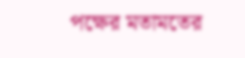পক্ষের মতামতের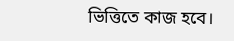ভিত্তিতে কাজ হবে।